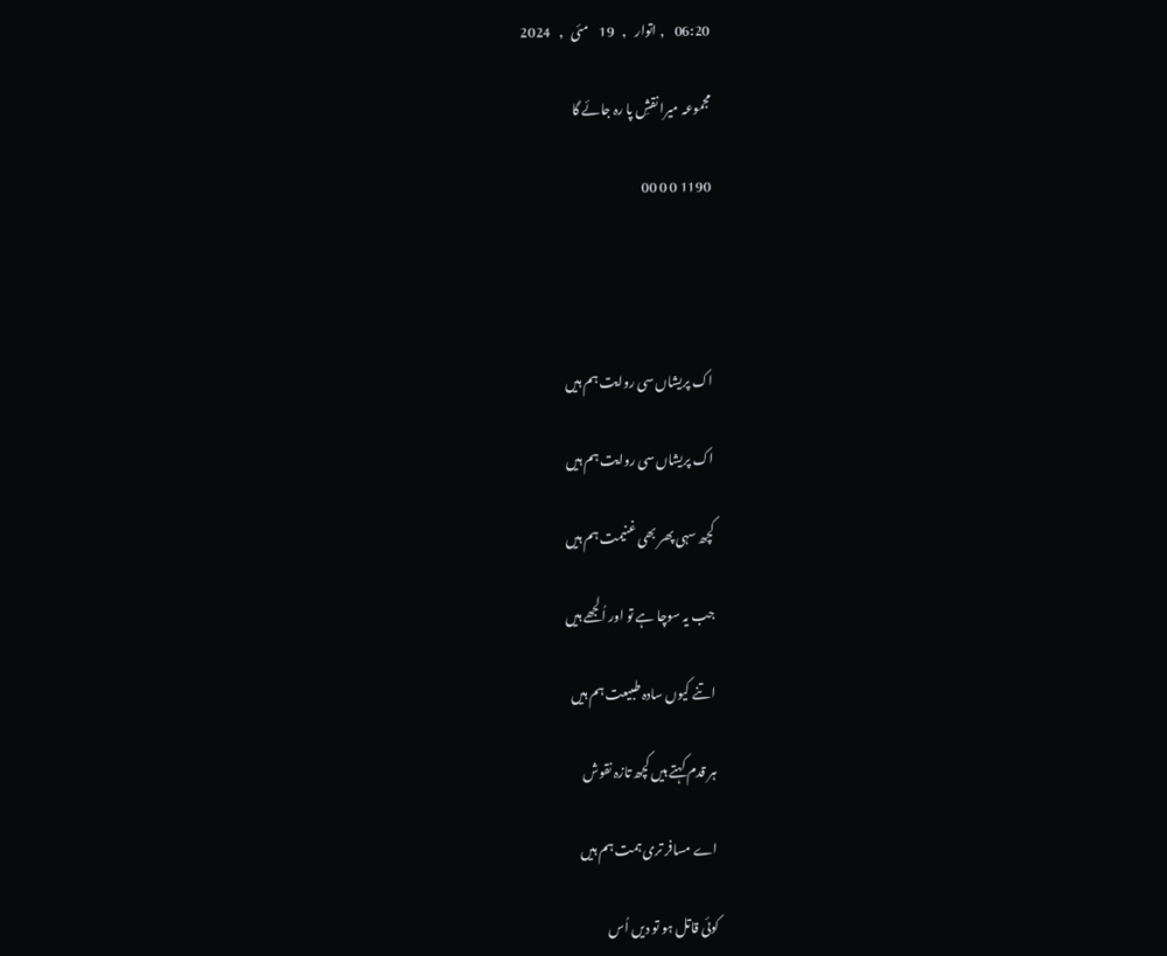06:20    , اتوار   ,   19    مئی   ,   2024

مجموعہ میرا نقشِ پا رہ جائے گا

1190 0 0 00




اک پریشاں سی روایت ہم ہیں

اک پریشاں سی روایت ہم ہیں

کچھ سہی پھر بھی غنیمت ہم ہیں

جب یہ سوچا ہے تو اور اُلجھے ہیں

اتنے کیوں سادہ طبیعت ہم ہیں

ہر قدم کہتے ہیں کچھ تازہ نقوش

اے مسافر تری ہمت ہم ہیں

کوئی قاتل ہو تو دیں اُس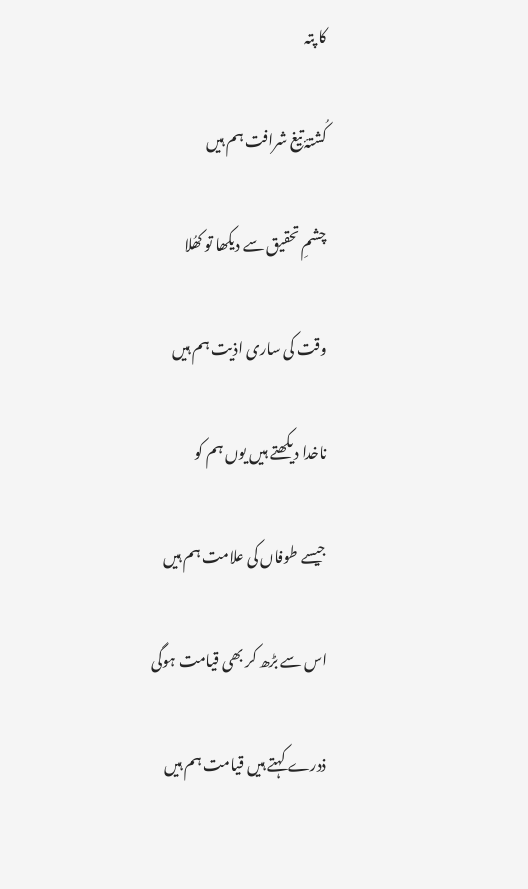کا پتہ

کُشتۂ تیغ شرافت ہم ہیں

چشمِ تحقیق سے دیکھا تو کھُلا

وقت کی ساری اذیت ہم ہیں

ناخدا دیکھتے ہیں یوں ہم کو

جیسے طوفاں کی علامت ہم ہیں

اس سے بڑھ کر بھی قیامت ہوگی

ذدرے کہتے ہیں قیامت ہم ہیں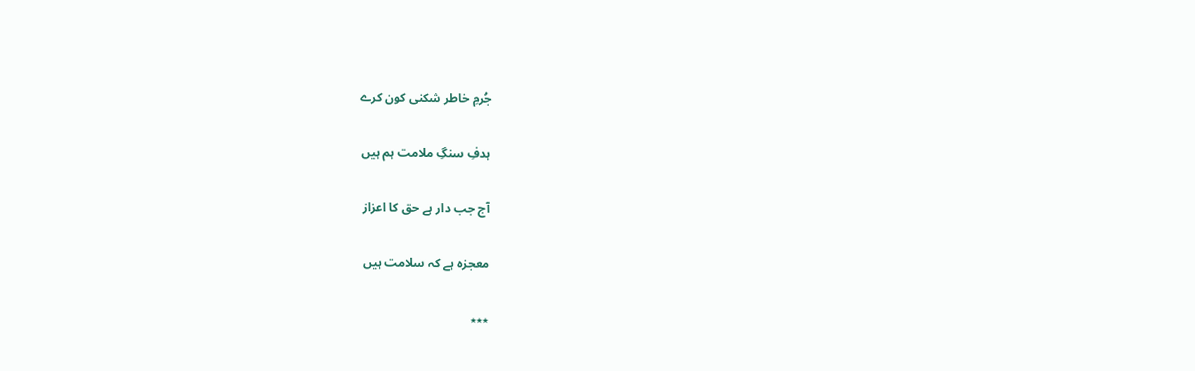جُرمِ خاطر شکنی کون کرے

ہدفِ سنگِ ملامت ہم ہیں

آج جب دار ہے حق کا اعزاز

معجزہ ہے کہ سلامت ہیں

٭٭٭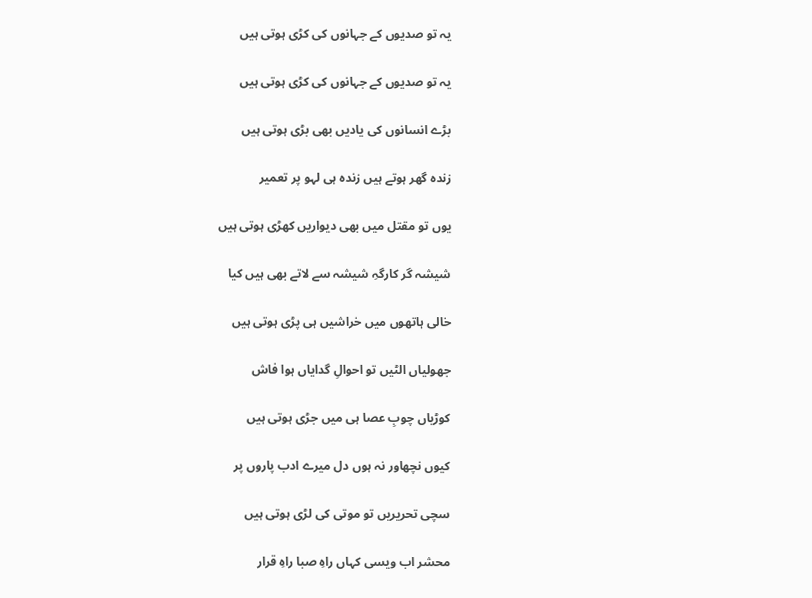یہ تو صدیوں کے جہانوں کی کڑی ہوتی ہیں

یہ تو صدیوں کے جہانوں کی کڑی ہوتی ہیں

بڑے انسانوں کی یادیں بھی بڑی ہوتی ہیں

زندہ گھر ہوتے ہیں زندہ ہی لہو پر تعمیر

یوں تو مقتل میں بھی دیواریں کھڑی ہوتی ہیں

شیشہ گر کارگہِ شیشہ سے لاتے بھی ہیں کیا

خالی ہاتھوں میں خراشیں ہی پڑی ہوتی ہیں

جھولیاں الٹیں تو احوالِ گدایاں ہوا فاش

کوڑیاں چوبِ عصا ہی میں جڑی ہوتی ہیں

کیوں نچھاور نہ ہوں دل میرے ادب پاروں پر

سچی تحریریں تو موتی کی لڑی ہوتی ہیں

محشر اب ویسی کہاں راہِ صبا راہِ قرار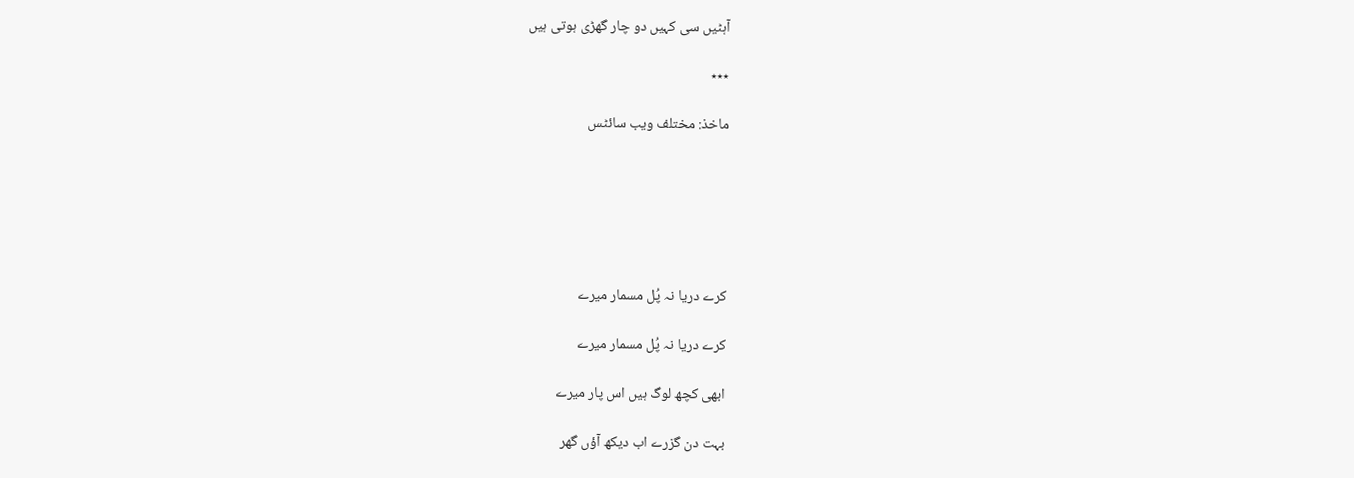آہٹیں سی کہیں دو چار گھڑی ہوتی ہیں

٭٭٭

ماخذ: مختلف ویب سائٹس






کرے دریا نہ پُل مسمار میرے

کرے دریا نہ پُل مسمار میرے

ابھی کچھ لوگ ہیں اس پار میرے

بہت دن گزرے اب دیکھ آؤں گھر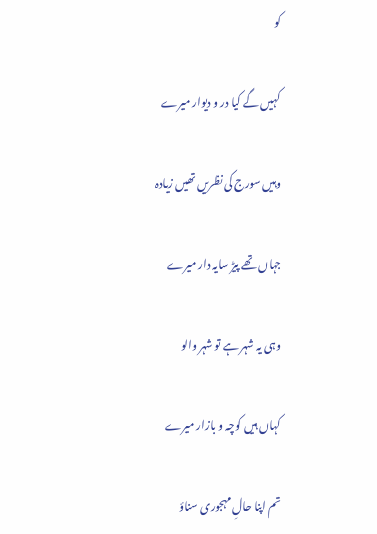کو

کہیں گے کیا در و دیوار میرے

وہیں سورج کی نظریں تھیں زیادہ

جہاں تھے پیڑ سایہ دار میرے

وہی یہ شہر ہے تو شہر والو

کہاں ہیں کوچہ و بازار میرے

تم اپنا حالِ مہجوری سناؤ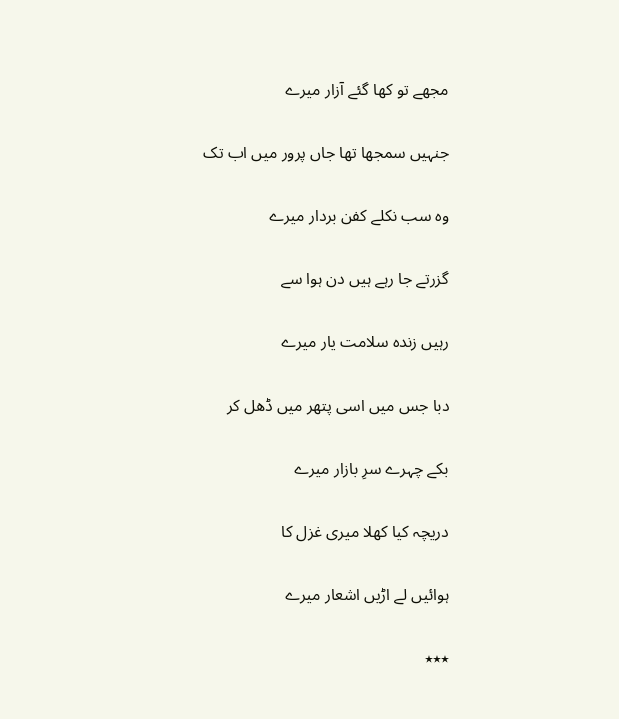مجھے تو کھا گئے آزار میرے

جنہیں سمجھا تھا جاں پرور میں اب تک

وہ سب نکلے کفن بردار میرے

گزرتے جا رہے ہیں دن ہوا سے

رہیں زندہ سلامت یار میرے

دبا جس میں اسی پتھر میں ڈھل کر

بکے چہرے سرِ بازار میرے

دریچہ کیا کھلا میری غزل کا

ہوائیں لے اڑیں اشعار میرے

٭٭٭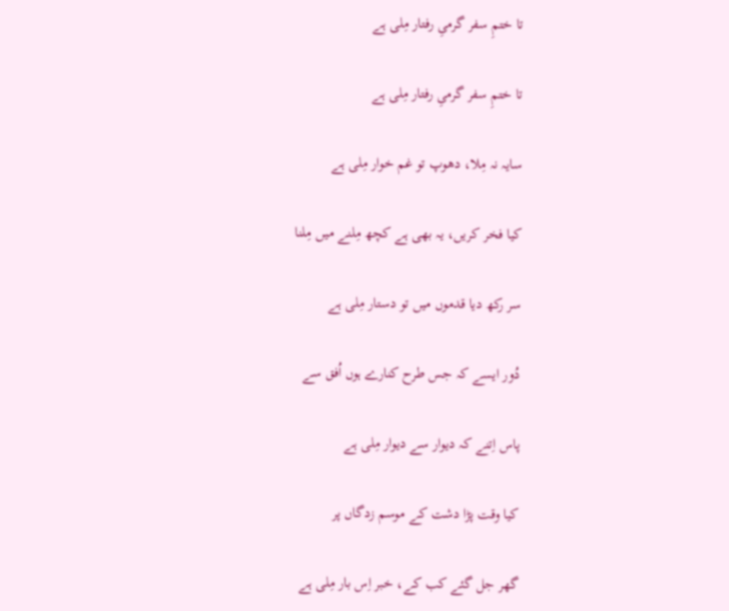تا ختمِ سفر گرمیِ رفتار مِلی ہے

تا ختمِ سفر گرمیِ رفتار مِلی ہے

سایہ نہ مِلا، دھوپ تو غم خوار مِلی ہے

کیا فخر کریں، یہ بھی ہے کچھ مِلنے میں مِلنا

سر رکھ دیا قدموں میں تو دستار مِلی ہے

دُور ایسے کہ جس طرح کنارے ہوں اُفق سے

پاس اِتنے کہ دیوار سے دیوار مِلی ہے

کیا وقت پڑا دشت کے موسم زدگاں پر

گھر جل گئے کب کے، خبر اِس بار مِلی ہے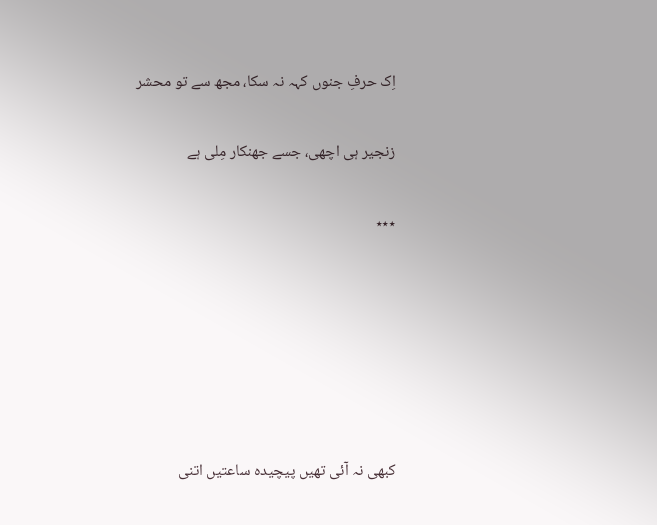اِک حرفِ جنوں کہہ نہ سکا، مجھ سے تو محشر

زنجیر ہی اچھی، جسے جھنکار مِلی ہے

٭٭٭






کبھی نہ آئی تھیں پیچیدہ ساعتیں اتنی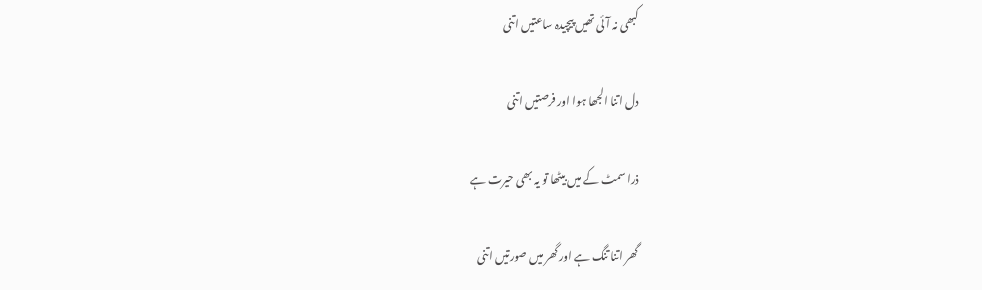کبھی نہ آئی تھیں پیچیدہ ساعتیں اتنی

دل اتنا الجھا ہوا اور فرصتیں اتنی

ذرا سمٹ کے میں بیٹھا تو یہ بھی حیرت ہے

گھر اتنا تنگ ہے اور گھر میں صورتیں اتنی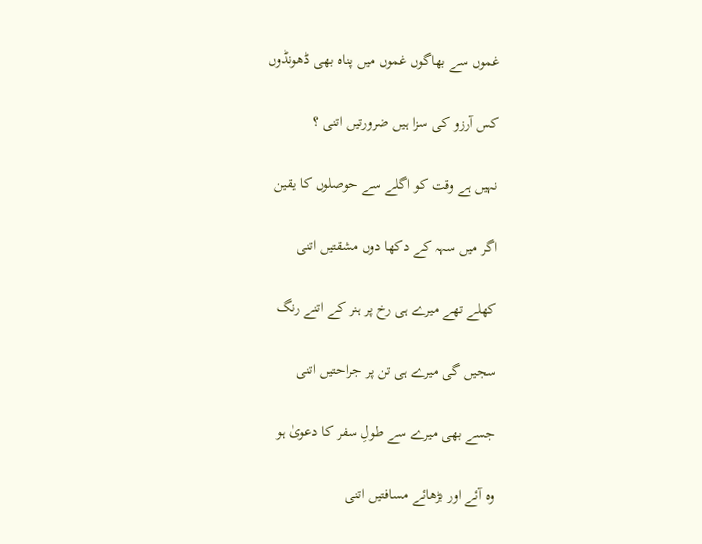غموں سے بھاگوں غموں میں پناہ بھی ڈھونڈوں

کس آرزو کی سزا ہیں‌ ضرورتیں اتنی ؟

نہیں ہے وقت کو اگلے سے حوصلوں کا یقین

اگر میں سہہ کے دکھا دوں مشقتیں اتنی

کھلے تھے میرے ہی رخ پر ہنر کے اتنے رنگ

سجیں گی میرے ہی تن پر جراحتیں اتنی

جسے بھی میرے سے طولِ سفر کا دعویٰ ہو

وہ آئے اور بڑھائے مسافتیں اتنی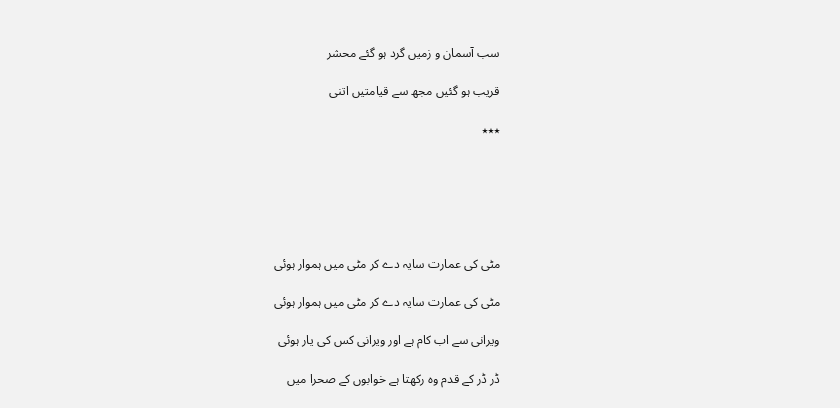سب آسمان و زمیں گرد ہو گئے محشر

قریب ہو گئیں مجھ سے قیامتیں اتنی

٭٭٭






مٹی کی عمارت سایہ دے کر مٹی میں ہموار ہوئی

مٹی کی عمارت سایہ دے کر مٹی میں ہموار ہوئی

ویرانی سے اب کام ہے اور ویرانی کس کی یار ہوئی

ڈر ڈر کے قدم وہ رکھتا ہے خوابوں کے صحرا میں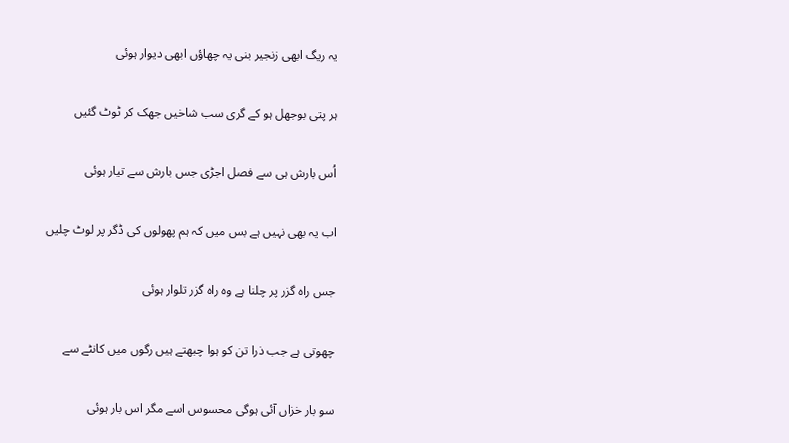یہ ریگ ابھی زنجیر بنی یہ چھاؤں ابھی دیوار ہوئی

ہر پتی بوجھل ہو کے گری سب شاخیں جھک کر ٹوٹ گئیں

اُس بارش ہی سے فصل اجڑی جس بارش سے تیار ہوئی

اب یہ بھی نہیں ہے بس میں کہ ہم پھولوں کی ڈگر پر لوٹ چلیں

جس راہ گزر پر چلنا ہے وہ راہ گزر تلوار ہوئی

چھوتی ہے جب ذرا تن کو ہوا چبھتے ہیں رگوں میں کانٹے سے

سو بار خزاں آئی ہوگی محسوس اسے مگر اس بار ہوئی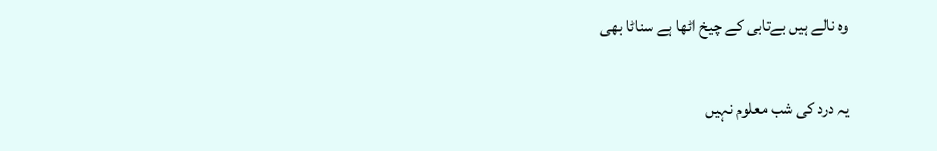وہ نالے ہیں بےتابی کے چیخ اٹھا ہے سناٹا بھی

یہ درد کی شب معلوم نہیں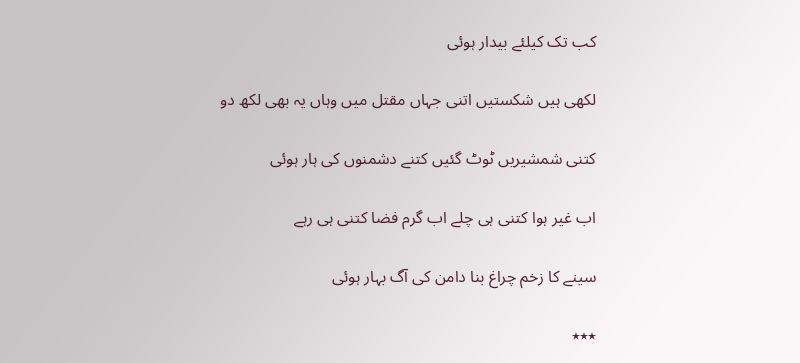کب تک کیلئے بیدار ہوئی

لکھی ہیں شکستیں اتنی جہاں مقتل میں وہاں یہ بھی لکھ دو

کتنی شمشیریں ٹوٹ گئیں کتنے دشمنوں کی ہار ہوئی

اب غیر ہوا کتنی ہی چلے اب گرم فضا کتنی ہی رہے

سینے کا زخم چراغ بنا دامن کی آگ بہار ہوئی

٭٭٭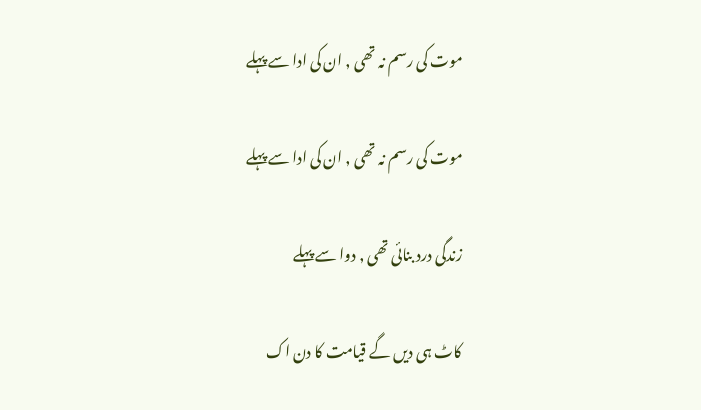موت کی رسم نہ تھی , ان کی ادا سے پہلے

موت کی رسم نہ تھی , ان کی ادا سے پہلے

زندگی درد بنائی تھی , دوا سے پہلے

کاٹ ہی دیں گے قیامت کا دن اک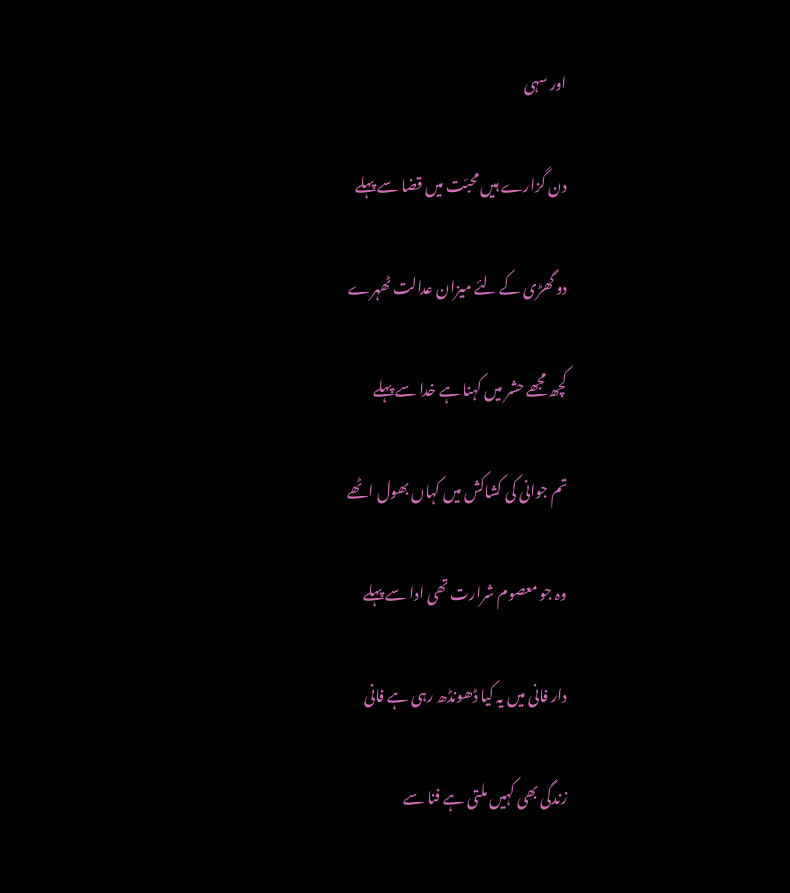اور سہی

دن گزارے ہیں محبّت میں قضا سے پہلے

دو گھڑی کے لئے میزان عدالت ٹھہرے

کچھ مجھے حشر میں کہنا ہے خدا سے پہلے

تم جوانی کی کشاکش میں کہاں بھول اٹھے

وہ جو معصوم شرارت تھی ادا سے پہلے

دار فانی میں یہ کیا ڈھونڈھ رہی ہے فانی

زندگی بھی کہیں ملتی ہے فنا سے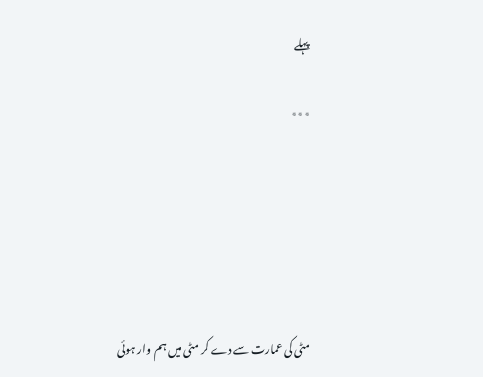پہلے

٭٭٭






مٹی کی عمارت سے دے کر مٹی میں ہم وار ہوئی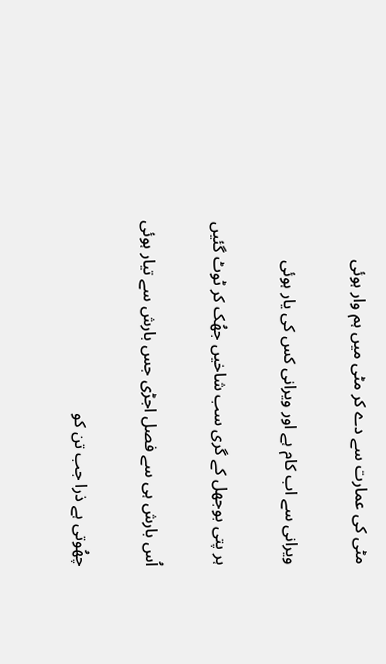مٹی کی عمارت سے دے کر مٹی میں ہم وار ہوئی

ویرانی سے اب کام ہے اور ویرانی کس کی یار ہوئی

ہر پتی بوجھل کے گری سب شاخیں جھُک کر ٹوٹ گئیں

اُس بارش ہی سے فصل اجڑی جس بارش سے تیار ہوئی

چھُوتی ہے ذرا جب تن کو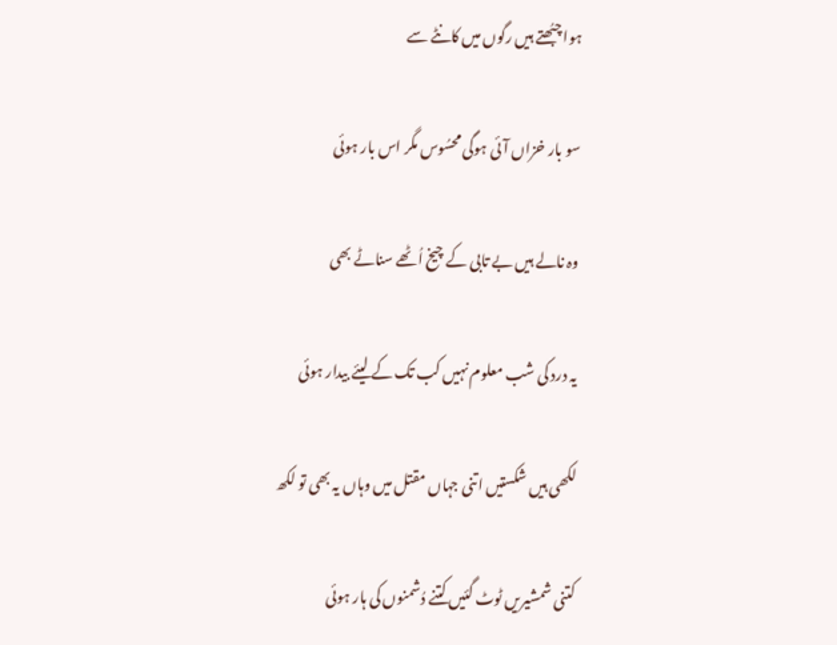ہوا چبُھتے ہیں رگوں میں کانٹے سے

سو بار خزاں آئی ہوگی محسُوس مگر اس بار ہوئی

وہ نالے ہیں بے تابی کے چیخ اُٹھے سناٹے بھی

یہ درد کی شب معلوم نہیں کب تک کے لیئے بیدار ہوئی

لکھی ہیں شکستیں اتنی جہاں مقتل میں وہاں یہ بھی تو لکھ

کتنی شمشیریں ٹوٹ گئیں کتنے دُشمنوں کی ہار ہوئی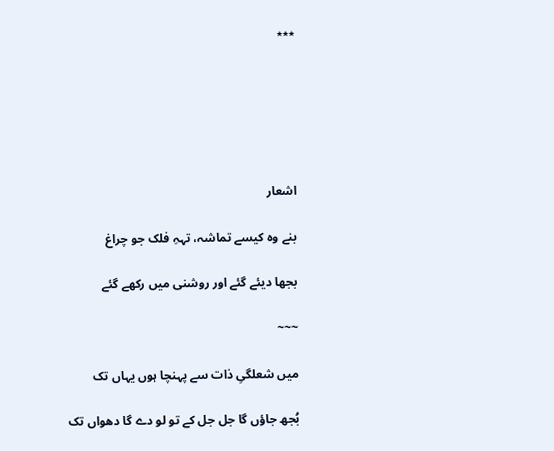٭٭٭






اشعار

بنے وہ کیسے تماشہ، تہہِ فلک جو چراغ

بجھا دیئے گئے اور روشنی میں رکھے گئے

~~~

میں شعلگیِ ذات سے پہنچا ہوں یہاں تک

بُجھ جاؤں گا جل جل کے تو لو دے گا دھواں تک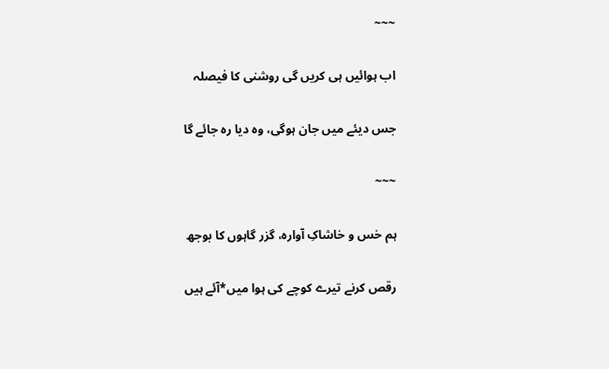~~~

اب ہوائیں ہی کریں گی روشنی کا فیصلہ

جس دیئے میں جان ہوگی، وہ دیا رہ جائے گا

~~~

ہم خس و خاشاکِ آوارہ، گزر گاہوں کا بوجھ

رقص کرنے تیرے کوچے کی ہوا میں*آئے ہیں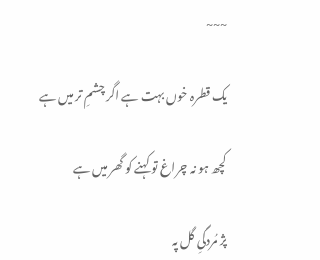~~~

یک قطرہ خوں بہت ہے اگر چشمِ تر میں ہے

کچھ ہو نہ چراغ تو کہنے کو گھر میں ہے

پژ مُردگیِ گل پہ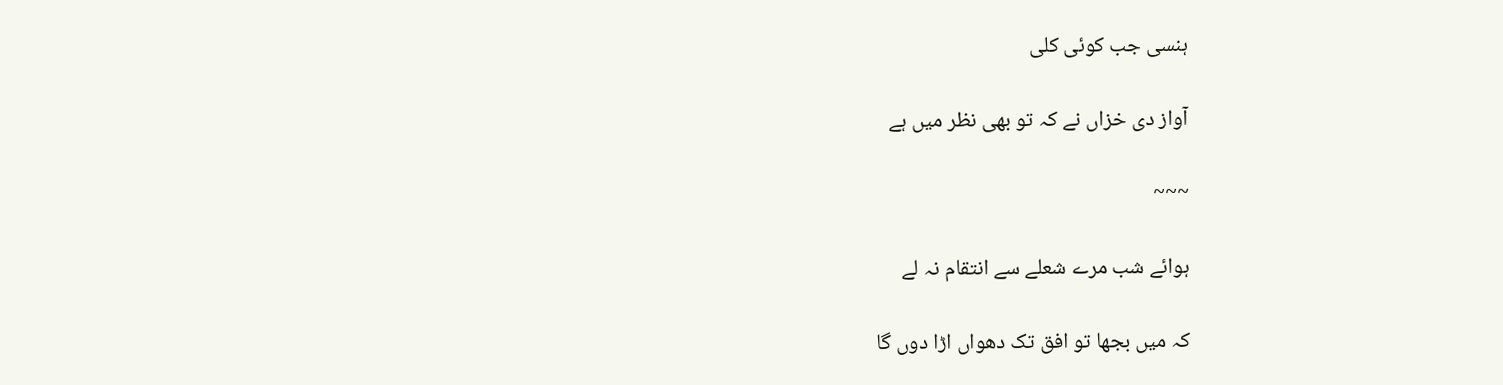ہنسی جب کوئی کلی

آواز دی خزاں نے کہ تو بھی نظر میں ہے

~~~

ہوائے شب مرے شعلے سے انتقام نہ لے

کہ میں بجھا تو افق تک دھواں اڑا دوں گا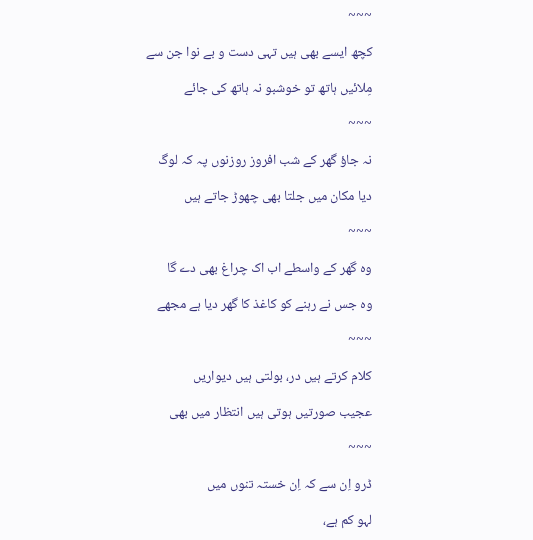~~~

کچھ ایسے بھی ہیں تہی دست و بے نوا جن سے

مِلائیں ہاتھ تو خوشبو نہ ہاتھ کی جائے

~~~

نہ جاؤ گھر کے شب افروز روزنوں پہ کہ لوگ

دیا مکان میں جلتا بھی چھوڑ جاتے ہیں

~~~

وہ گھر کے واسطے اب اک چراغ بھی دے گا

وہ جس نے رہنے کو کاغذ کا گھر دیا ہے مجھے

~~~

کلام کرتے ہیں در، بولتی ہیں دیواریں

عجیب صورتیں ہوتی ہیں انتظار میں بھی

~~~

ڈرو اِن سے کہ اِن خستہ تنوں میں

لہو کم ہے،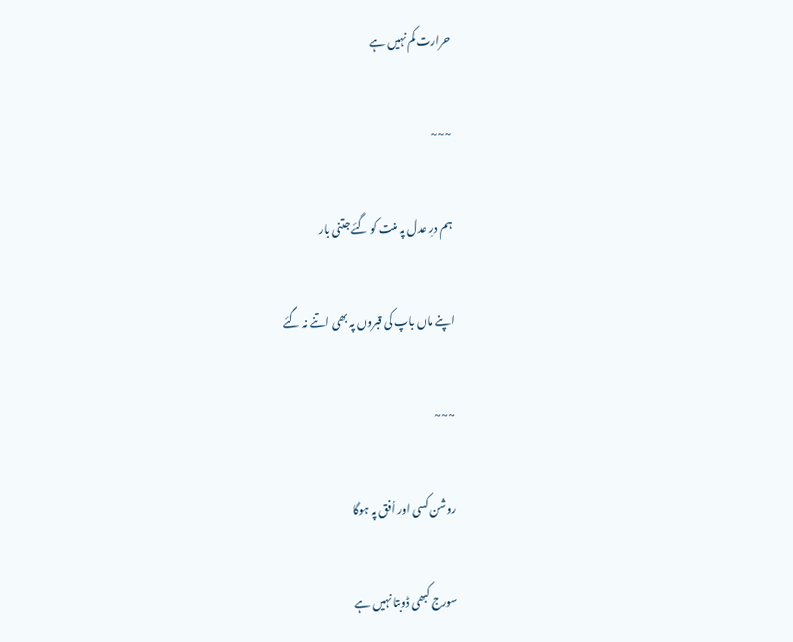حرارت کم نہیں ہے

~~~

ہم درِ عدل پہ منت کو گئے جتنی بار

اپنے ماں باپ کی قبروں پہ بھی اتنے نہ گئے

~~~

روشن کسی اور اُفق پہ ہوگا

سورج کبھی ڈوبتا نہیں ہے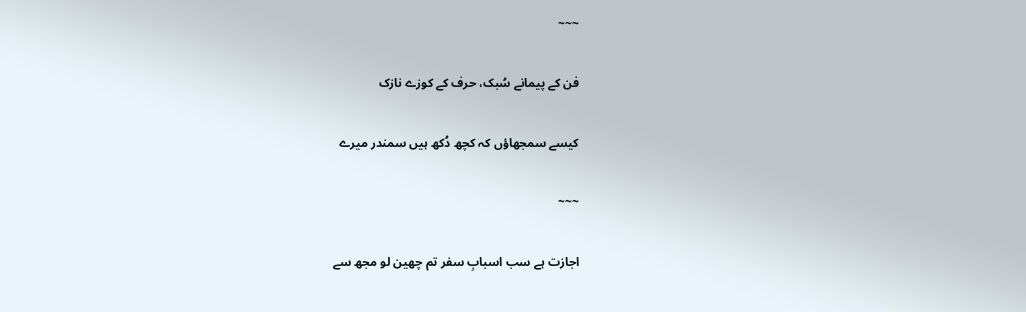~~~

فن کے پیمانے سُبک، حرف کے کوزے نازک

کیسے سمجھاؤں کہ کچھ دُکھ ہیں سمندر میرے

~~~

اجازت ہے سب اسبابِ سفر تم چھین لو مجھ سے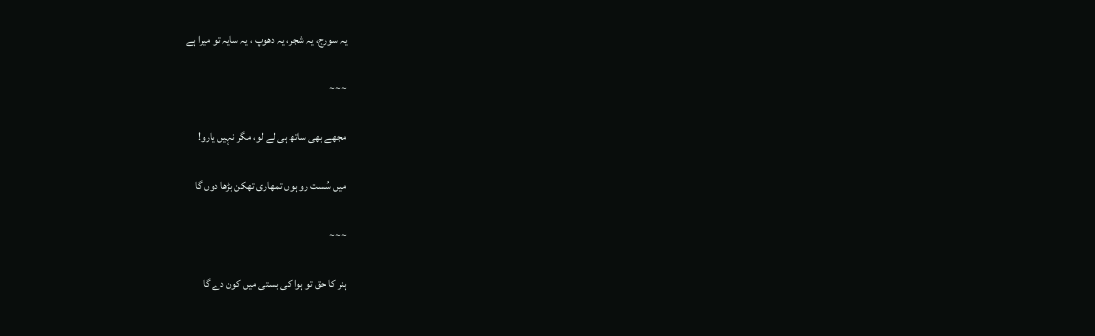یہ سورج، یہ شجر، یہ دھوپ ، یہ سایہ تو میرا ہے

~~~

مجھے بھی ساتھ ہی لے لو، مگر نہیں یارو!

میں سُست رو ہوں تمھاری تھکن بڑھا دوں گا

~~~

ہنر کا حق تو ہوا کی بستی میں کون دے گا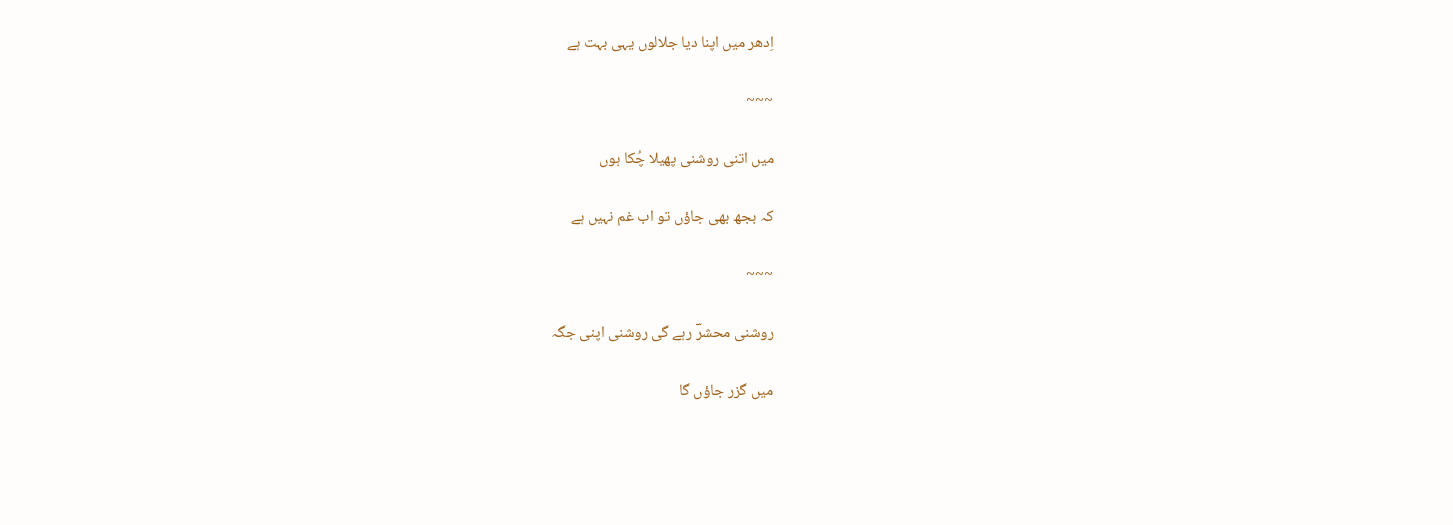اِدھر میں اپنا دیا جلالوں یہی بہت ہے

~~~

میں اتنی روشنی پھیلا چُکا ہوں

کہ بجھ بھی جاؤں تو اب غم نہیں ہے

~~~

روشنی محشرؔ رہے گی روشنی اپنی جگہ

میں گزر جاؤں گا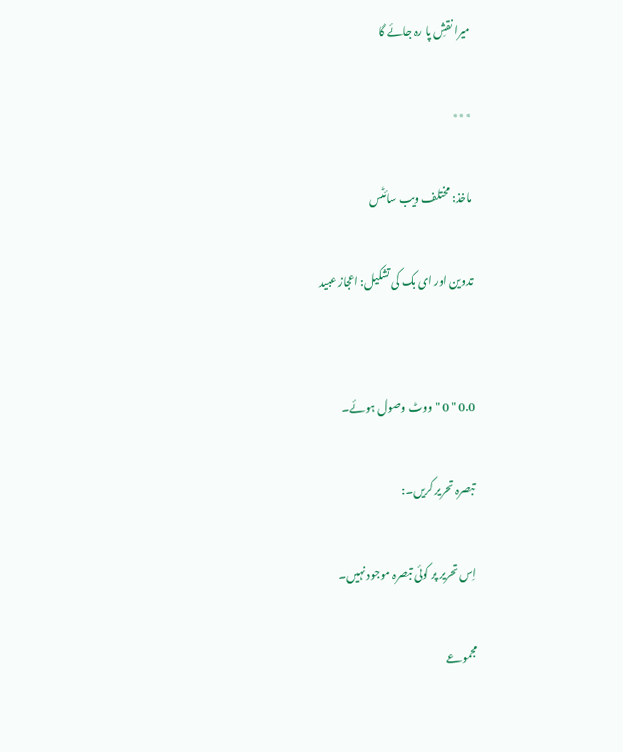میرا نقشِ پا رہ جائے گا

٭٭٭

ماخذ: مختلف ویب سائٹس

تدوین اور ای بک کی تشکیل: اعجاز عبید


0.0 " 0 "ووٹ وصول ہوئے۔

تبصرہ تحریر کریں۔:

اِس تحریر پر کوئی تبصرہ موجود نہیں۔

مجموعے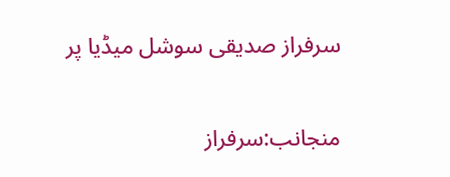سرفراز صدیقی سوشل میڈیا پر

منجانب:سرفراز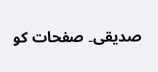صدیقی۔ صفحات کو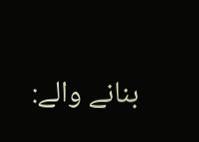بنانے والے: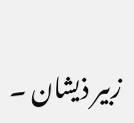زبیر ذیشان ۔